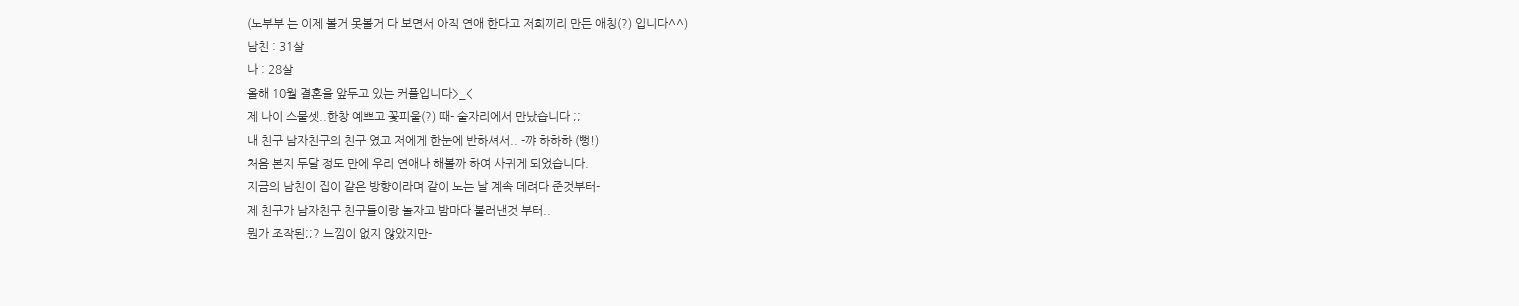(노부부 는 이제 볼거 못볼거 다 보면서 아직 연애 한다고 저희끼리 만든 애칭(?) 입니다^^)
남친 : 31살
나 : 28살
올해 10월 결혼을 앞두고 있는 커플입니다>_<
제 나이 스물셋..한창 예쁘고 꽃피울(?) 때- 술자리에서 만났습니다 ;;
내 친구 남자친구의 친구 였고 저에게 한눈에 반하셔서.. -꺄 하하하 (뻥!)
처음 본지 두달 정도 만에 우리 연애나 해볼까 하여 사귀게 되었습니다.
지금의 남친이 집이 같은 방향이라며 같이 노는 날 계속 데려다 준것부터-
제 친구가 남자친구 친구들이랑 놀자고 밤마다 불러낸것 부터..
뭔가 조작된;;? 느낌이 없지 않았지만-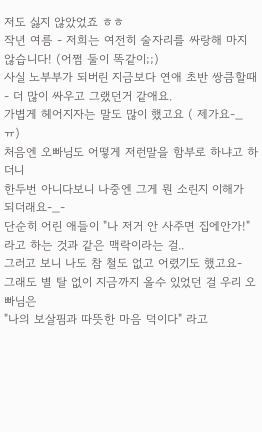저도 싫지 않았었죠 ㅎㅎ
작년 여름 - 저희는 여전히 술자리를 싸랑해 마지 않습니다! (어쩜 둘이 똑같이;;)
사실 노부부가 되버린 지금보다 연애 초반 쌍큼할때- 더 많이 싸우고 그랬던거 같애요.
가볍게 헤어지자는 말도 많이 했고요 ( 제가요-_ㅠ)
처음엔 오빠님도 어떻게 저런말을 함부로 하냐고 하더니
한두번 아니다보니 나중엔 그게 뭔 소린지 이해가 되더래요-_-
단순히 어린 애들이 "나 저거 안 사주면 집에안가!"
라고 하는 것과 같은 맥락이라는 걸..
그러고 보니 나도 참 철도 없고 어렸기도 했고요-
그래도 별 탈 없이 지금까지 올수 있었던 걸 우리 오빠님은
"나의 보살핌과 따뜻한 마음 덕이다" 라고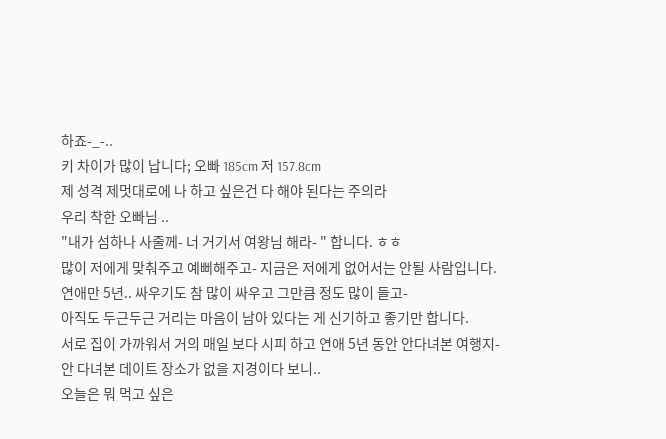하죠-_-..
키 차이가 많이 납니다; 오빠 185cm 저 157.8cm
제 성격 제멋대로에 나 하고 싶은건 다 해야 된다는 주의라
우리 착한 오빠님 ..
"내가 섬하나 사줄께- 너 거기서 여왕님 해라- " 합니다. ㅎㅎ
많이 저에게 맞춰주고 예뻐해주고- 지금은 저에게 없어서는 안될 사람입니다.
연애만 5년.. 싸우기도 참 많이 싸우고 그만큼 정도 많이 들고-
아직도 두근두근 거리는 마음이 남아 있다는 게 신기하고 좋기만 합니다.
서로 집이 가까워서 거의 매일 보다 시피 하고 연애 5년 동안 안다녀본 여행지-
안 다녀본 데이트 장소가 없을 지경이다 보니..
오늘은 뭐 먹고 싶은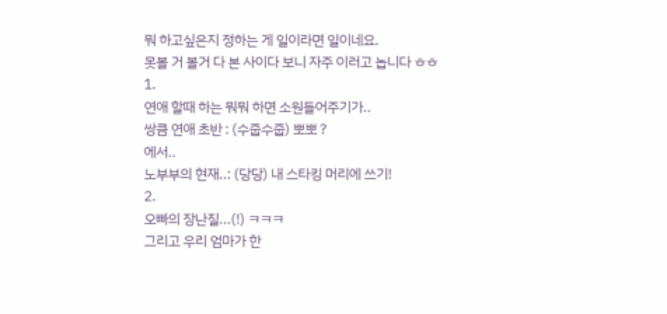뭐 하고싶은지 정하는 게 일이라면 일이네요.
못볼 거 볼거 다 본 사이다 보니 자주 이러고 놉니다 ㅎㅎ
1.
연애 할때 하는 뭐뭐 하면 소원들어주기가..
쌍큼 연애 초반 : (수줍수줍) 뽀뽀 ?
에서..
노부부의 현재..: (당당) 내 스타킹 머리에 쓰기!
2.
오빠의 장난질...(!) ㅋㅋㅋ
그리고 우리 엄마가 한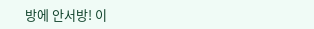방에 안서방! 이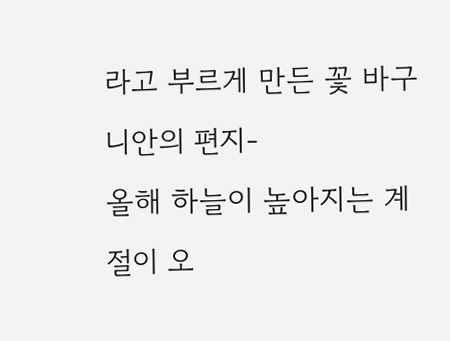라고 부르게 만든 꽃 바구니안의 편지-
올해 하늘이 높아지는 계절이 오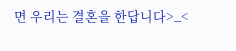면 우리는 결혼을 한답니다>_<